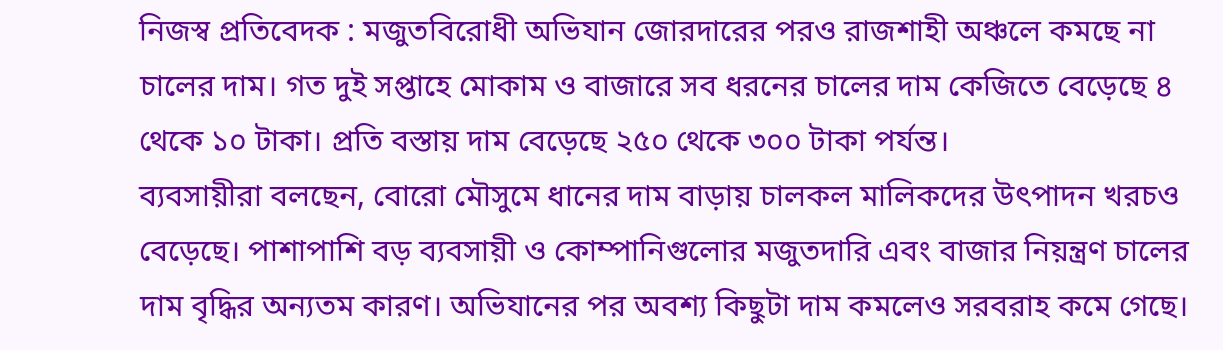নিজস্ব প্রতিবেদক : মজুতবিরোধী অভিযান জোরদারের পরও রাজশাহী অঞ্চলে কমছে না চালের দাম। গত দুই সপ্তাহে মোকাম ও বাজারে সব ধরনের চালের দাম কেজিতে বেড়েছে ৪ থেকে ১০ টাকা। প্রতি বস্তায় দাম বেড়েছে ২৫০ থেকে ৩০০ টাকা পর্যন্ত।
ব্যবসায়ীরা বলছেন, বোরো মৌসুমে ধানের দাম বাড়ায় চালকল মালিকদের উৎপাদন খরচও বেড়েছে। পাশাপাশি বড় ব্যবসায়ী ও কোম্পানিগুলোর মজুতদারি এবং বাজার নিয়ন্ত্রণ চালের দাম বৃদ্ধির অন্যতম কারণ। অভিযানের পর অবশ্য কিছুটা দাম কমলেও সরবরাহ কমে গেছে।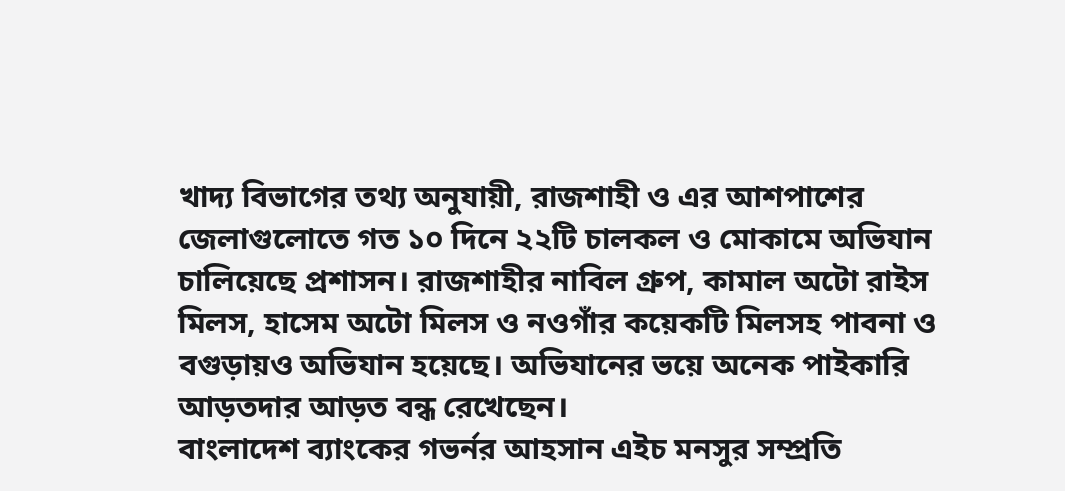খাদ্য বিভাগের তথ্য অনুযায়ী, রাজশাহী ও এর আশপাশের জেলাগুলোতে গত ১০ দিনে ২২টি চালকল ও মোকামে অভিযান চালিয়েছে প্রশাসন। রাজশাহীর নাবিল গ্রুপ, কামাল অটো রাইস মিলস, হাসেম অটো মিলস ও নওগাঁর কয়েকটি মিলসহ পাবনা ও বগুড়ায়ও অভিযান হয়েছে। অভিযানের ভয়ে অনেক পাইকারি আড়তদার আড়ত বন্ধ রেখেছেন।
বাংলাদেশ ব্যাংকের গভর্নর আহসান এইচ মনসুর সম্প্রতি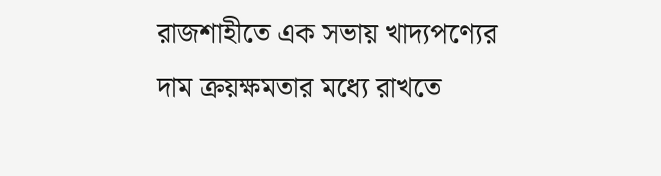রাজশাহীতে এক সভায় খাদ্যপণ্যের দাম ক্রয়ক্ষমতার মধ্যে রাখতে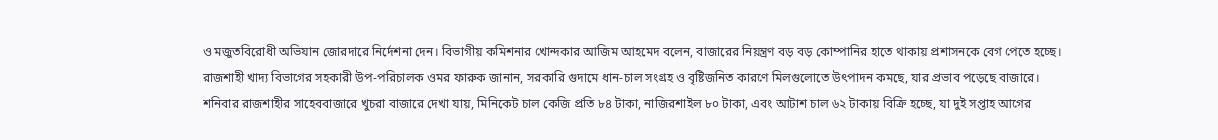ও মজুতবিরোধী অভিযান জোরদারে নির্দেশনা দেন। বিভাগীয় কমিশনার খোন্দকার আজিম আহমেদ বলেন, বাজারের নিয়ন্ত্রণ বড় বড় কোম্পানির হাতে থাকায় প্রশাসনকে বেগ পেতে হচ্ছে।
রাজশাহী খাদ্য বিভাগের সহকারী উপ-পরিচালক ওমর ফারুক জানান, সরকারি গুদামে ধান-চাল সংগ্রহ ও বৃষ্টিজনিত কারণে মিলগুলোতে উৎপাদন কমছে, যার প্রভাব পড়েছে বাজারে।
শনিবার রাজশাহীর সাহেববাজারে খুচরা বাজারে দেখা যায়, মিনিকেট চাল কেজি প্রতি ৮৪ টাকা, নাজিরশাইল ৮০ টাকা, এবং আটাশ চাল ৬২ টাকায় বিক্রি হচ্ছে, যা দুই সপ্তাহ আগের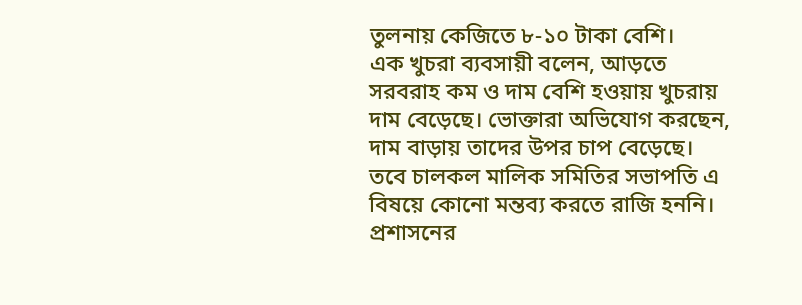তুলনায় কেজিতে ৮-১০ টাকা বেশি।
এক খুচরা ব্যবসায়ী বলেন, আড়তে সরবরাহ কম ও দাম বেশি হওয়ায় খুচরায় দাম বেড়েছে। ভোক্তারা অভিযোগ করছেন, দাম বাড়ায় তাদের উপর চাপ বেড়েছে। তবে চালকল মালিক সমিতির সভাপতি এ বিষয়ে কোনো মন্তব্য করতে রাজি হননি।
প্রশাসনের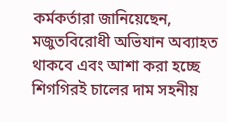কর্মকর্তারা জানিয়েছেন, মজুতবিরোধী অভিযান অব্যাহত থাকবে এবং আশা করা হচ্ছে শিগগিরই চালের দাম সহনীয়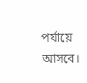পর্যায়ে আসবে।